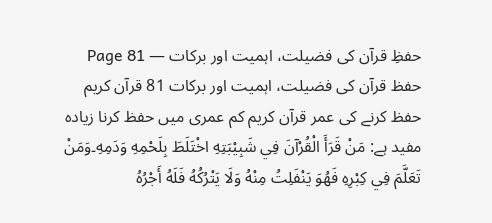حفظِ قرآن کی فضیلت، اہمیت اور برکات — Page 81
حفظ قرآن کی فضیلت، اہمیت اور برکات 81 قرآن کریم حفظ کرنے کی عمر قرآن کریم کم عمری میں حفظ کرنا زیادہ مفید ہے: مَنْ قَرَأَ الْقُرْآنَ فِي شَبِيْبَتِهِ اخْتَلَطَ بِلَحْمِهِ وَدَمِهِ۔وَمَنْ تَعَلَّمَ فِي كِبْرِهِ فَهُوَ يَنْفَلِتُ مِنْهُ وَلَا يَتْرُكُهُ فَلَهُ أَجْرُهُ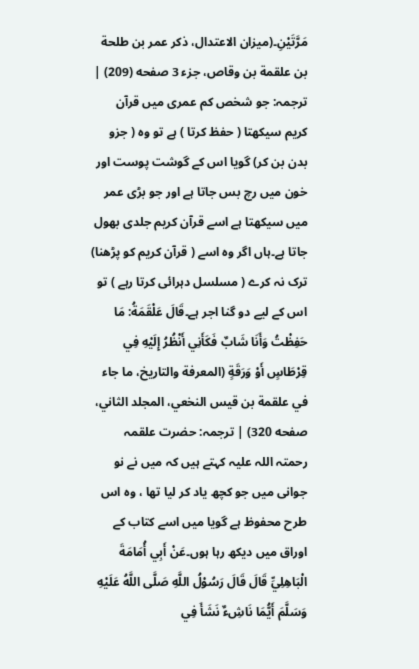مَرَّتَيْنِ۔(میزان الاعتدال، ذكر عمر بن طلحة بن علقمة بن وقاص، جزء 3 صفحه (209) | ترجمہ: جو شخص کم عمری میں قرآن کریم سیکھتا ( حفظ کرتا ) ہے تو وہ ( جزو بدن بن کر) گویا اس کے گوشت پوست اور خون میں رچ بس جاتا ہے اور جو بڑی عمر میں سیکھتا ہے اسے قرآن کریم جلدی بھول جاتا ہے۔ہاں اگر وہ اسے ( قرآن کریم کو پڑھنا) ترک نہ کرے ( مسلسل دہرائی کرتا رہے ) تو اس کے لیے دو گنا اجر ہے۔قَالَ عَلْقَمَةُ: مَا حَفِظْتُ وَأَنَا شَابٌ فَكَأَنِي أَنْظُرُ إِلَيْهِ فِي قِرْطَاسٍ أَوْ وَرَقَةٍ (المعرفة والتاريخ، ما جاء في علقمة بن قيس النخعي، المجلد الثاني، صفحه 320) | ترجمہ: حضرت علقمہ رحمتہ اللہ علیہ کہتے ہیں کہ میں نے نو جوانی میں جو کچھ یاد کر لیا تھا ، وہ اس طرح محفوظ ہے گویا میں اسے کتاب کے اوراق میں دیکھ رہا ہوں۔عَنْ أَبِي أُمَامَةَ الْبَاهِلِيِّ قَالَ قَالَ رَسُوْلُ اللَّهِ صَلَّى اللَّهُ عَلَيْهِ وَسَلَّمَ أَيُّمَا نَاشِءٌ نَشَأَ فِي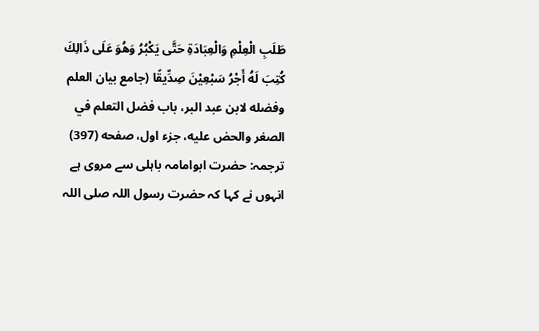طَلَبِ الْعِلْمِ وَالْعِبَادَةِ حَتَّى يَكْبُرُ وَهُوَ عَلَى ذَالِكَ كُتِبَ لَهُ أَجْرُ سَبْعِيْنَ صِدِّيقًا (جامع بيان العلم وفضله لابن عبد البر، باب فضل التعلم في الصغر والحض عليه، جزء اول، صفحه (397) ترجمہ: حضرت ابوامامہ باہلی سے مروی ہے انہوں نے کہا کہ حضرت رسول اللہ صلی اللہ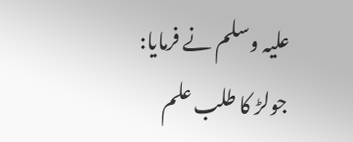علیہ وسلم نے فرمایا: جولڑ کا طلب علم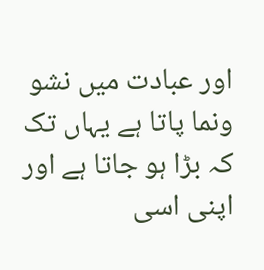اور عبادت میں نشو ونما پاتا ہے یہاں تک کہ بڑا ہو جاتا ہے اور اپنی اسی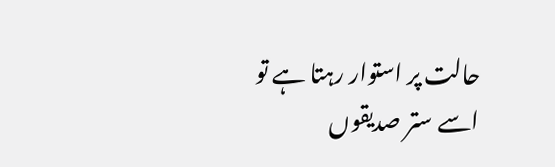حالت پر استوار رہتا ہے تو اسے ستر صدیقوں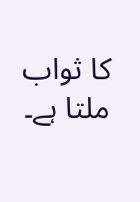کا ثواب ملتا ہے۔